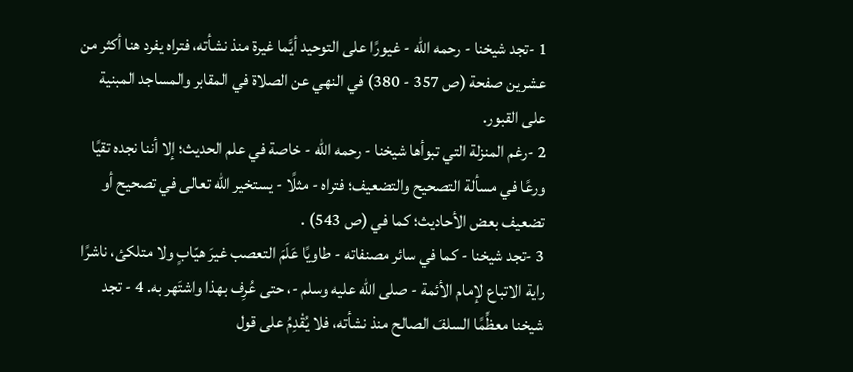1 -تجد شيخنا - رحمه الله - غيورًا على التوحيد أيَّما غيرة منذ نشأته، فتراه يفرد هنا أكثر من عشرين صفحة (ص 357 - 380) في النهي عن الصلاة في المقابر والمساجد المبنية على القبور.
2 -رغم المنزلة التي تبوأها شيخنا - رحمه الله - خاصة في علم الحديث؛ إلا أننا نجده تقيًا ورعًا في مسألة التصحيح والتضعيف؛ فتراه - مثلًا - يستخير الله تعالى في تصحيح أو تضعيف بعض الأحاديث؛ كما في (ص 543) .
3 -تجد شيخنا - كما في سائر مصنفاته - طاويًا عَلَمَ التعصب غيرَ هيّابٍ ولا متلكئ، ناشرًا راية الاتباع لإمام الأئمة - صلى الله عليه وسلم -، حتى عُرِف بهذا واشتَهر به. 4 - تجد شيخنا معظِّمًا السلفَ الصالح منذ نشأته، فلا يُقْدِمُ على قول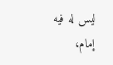ليس له فيه إمام،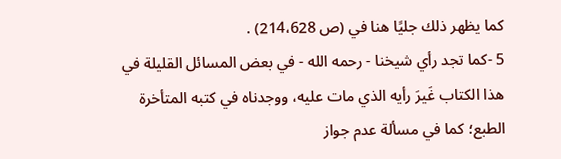كما يظهر ذلك جليًا هنا في (ص 214،628) .
5 -كما تجد رأي شيخنا - رحمه الله - في بعض المسائل القليلة في هذا الكتاب غَيرَ رأيه الذي مات عليه، ووجدناه في كتبه المتأخرة الطبع؛ كما في مسألة عدم جواز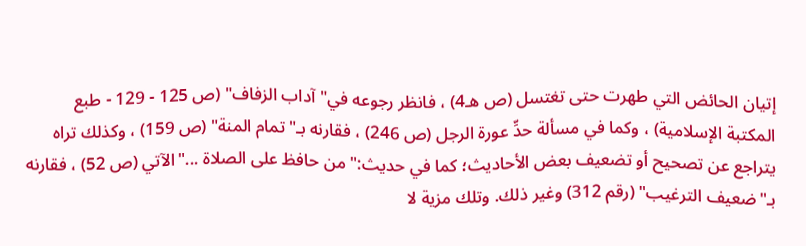إتيان الحائض التي طهرت حتى تغتسل (ص هـ4) ، فانظر رجوعه في"آداب الزفاف" (ص 125 - 129 - طبع المكتبة الإسلامية) ، وكما في مسألة حدِّ عورة الرجل (ص 246) ، فقارنه بـ"تمام المنة" (ص 159) ، وكذلك تراه يتراجع عن تصحيح أو تضعيف بعض الأحاديث؛ كما في حديث:"من حافظ على الصلاة ..."الآتي (ص 52) ، فقارنه بـ"ضعيف الترغيب" (رقم 312) وغير ذلك. وتلك مزية لا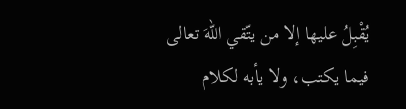يُقْبِلُ عليها إلا من يتّقي اللهَ تعالى فيما يكتب، ولا يأبه لكلام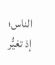الناس؛ إذ تغيُّر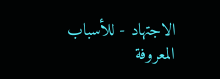الاجتهاد - للأسباب المعروفة